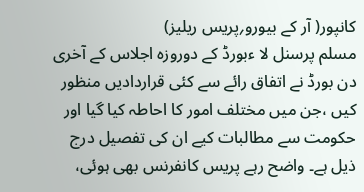کانپور( آر کے بیورو؍پریس ریلیز)
مسلم پرسنل لا ءبورڈ کے دوروزہ اجلاس کے آخری دن بورڈ نے اتفاق رائے سے کئی قراردادیں منظور کیں ،جن میں مختلف امور کا احاطہ کیا گیا اور حکومت سے مطالبات کیے ان کی تفصیل درج ذیل ہے۔ واضح رہے پریس کانفرنس بھی ہوئی،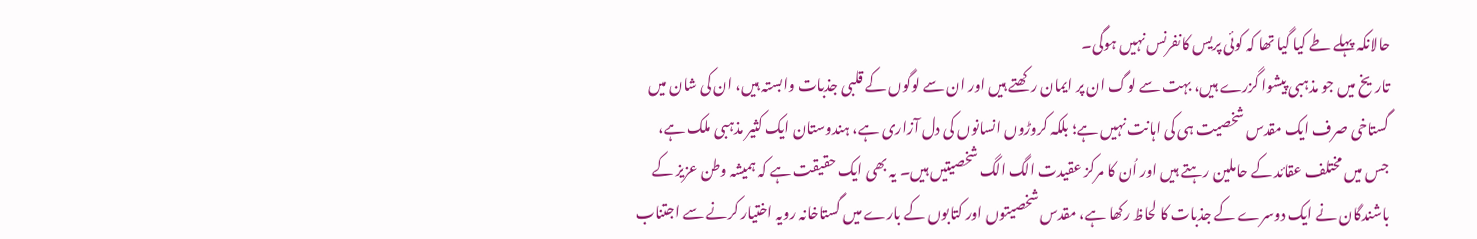حالانکہ پہلے طے کیا گیا تھا کہ کوئی پریس کانفرنس نہیں ہوگی۔
تاریخ میں جو مذہبی پیشوا گزرے ہیں، بہت سے لوگ ان پر ایمان رکھتے ہیں اور ان سے لوگوں کے قلبی جذبات وابستہ ہیں، ان کی شان میں گستاخی صرف ایک مقدس شخصیت ہی کی اہانت نہیں ہے؛ بلکہ کروڑوں انسانوں کی دل آزاری ہے، ہندوستان ایک کثیر مذہبی ملک ہے، جس میں مختلف عقائد کے حاملین رہتے ہیں اور اُن کا مرکز عقیدت الگ الگ شخصیتیں ہیں۔ یہ بھی ایک حقیقت ہے کہ ہمیشہ وطن عزیز کے باشندگان نے ایک دوسرے کے جذبات کا لحاظ رکھا ہے، مقدس شخصیتوں اور کتابوں کے بارے میں گستاخانہ رویہ اختیار کرنے سے اجتناب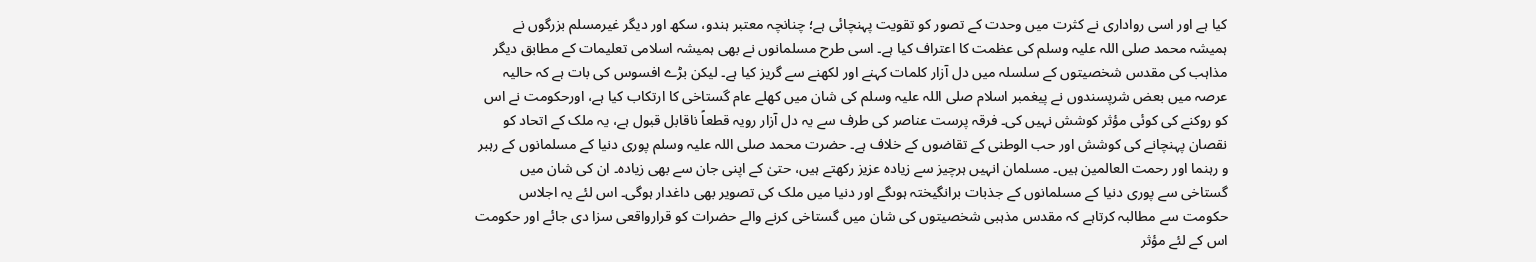کیا ہے اور اسی رواداری نے کثرت میں وحدت کے تصور کو تقویت پہنچائی ہے؛ چنانچہ معتبر ہندو، سکھ اور دیگر غیرمسلم بزرگوں نے ہمیشہ محمد صلی اللہ علیہ وسلم کی عظمت کا اعتراف کیا ہے۔ اسی طرح مسلمانوں نے بھی ہمیشہ اسلامی تعلیمات کے مطابق دیگر مذاہب کی مقدس شخصیتوں کے سلسلہ میں دل آزار کلمات کہنے اور لکھنے سے گریز کیا ہے۔ لیکن بڑے افسوس کی بات ہے کہ حالیہ عرصہ میں بعض شرپسندوں نے پیغمبر اسلام صلی اللہ علیہ وسلم کی شان میں کھلے عام گستاخی کا ارتکاب کیا ہے، اورحکومت نے اس کو روکنے کی کوئی مؤثر کوشش نہیں کی۔ فرقہ پرست عناصر کی طرف سے یہ دل آزار رویہ قطعاً ناقابل قبول ہے، یہ ملک کے اتحاد کو نقصان پہنچانے کی کوشش اور حب الوطنی کے تقاضوں کے خلاف ہے۔ حضرت محمد صلی اللہ علیہ وسلم پوری دنیا کے مسلمانوں کے رہبر و رہنما اور رحمت العالمین ہیں۔ مسلمان انہیں ہرچیز سے زیادہ عزیز رکھتے ہیں، حتیٰ کے اپنی جان سے بھی زیادہ۔ ان کی شان میں گستاخی سے پوری دنیا کے مسلمانوں کے جذبات برانگیختہ ہوںگے اور دنیا میں ملک کی تصویر بھی داغدار ہوگی۔ اس لئے یہ اجلاس حکومت سے مطالبہ کرتاہے کہ مقدس مذہبی شخصیتوں کی شان میں گستاخی کرنے والے حضرات کو قرارواقعی سزا دی جائے اور حکومت اس کے لئے مؤثر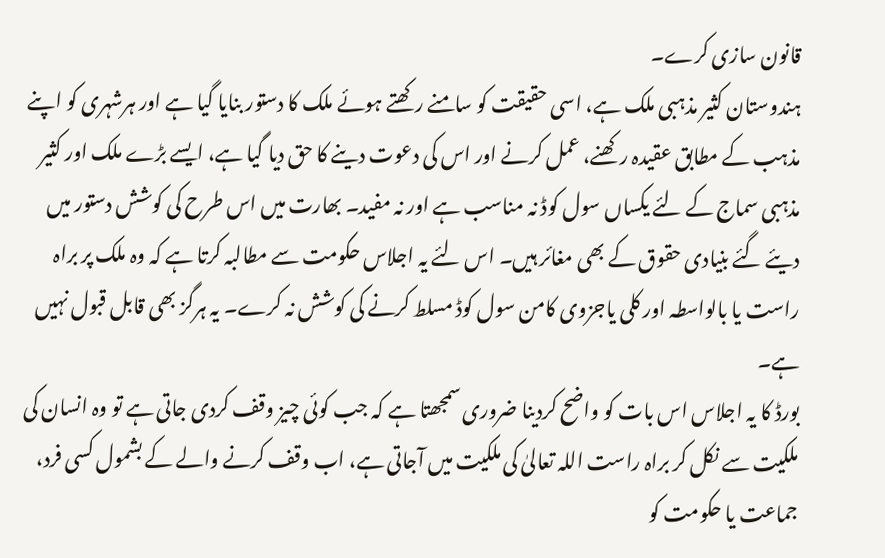قانون سازی کرے۔
ہندوستان کثیر مذہبی ملک ہے، اسی حقیقت کو سامنے رکھتے ہوئے ملک کا دستور بنایا گیا ہے اور ہرشہری کو اپنے مذہب کے مطابق عقیدہ رکھنے، عمل کرنے اور اس کی دعوت دینے کا حق دیا گیا ہے، ایسے بڑے ملک اور کثیر مذہبی سماج کے لئے یکساں سول کوڈ نہ مناسب ہے اور نہ مفید۔ بھارت میں اس طرح کی کوشش دستور میں دیئے گئے بنیادی حقوق کے بھی مغائر ہیں۔ اس لئے یہ اجلاس حکومت سے مطالبہ کرتا ہے کہ وہ ملک پر براہ راست یا بالواسطہ اور کلی یاجزوی کامن سول کوڈ مسلط کرنے کی کوشش نہ کرے۔ یہ ہرگز بھی قابل قبول نہیں ہے۔
بورڈ کا یہ اجلاس اس بات کو واضح کردینا ضروری سمجھتا ہے کہ جب کوئی چیز وقف کردی جاتی ہے تو وہ انسان کی ملکیت سے نکل کر براہ راست اللہ تعالیٰ کی ملکیت میں آجاتی ہے، اب وقف کرنے والے کے بشمول کسی فرد، جماعت یا حکومت کو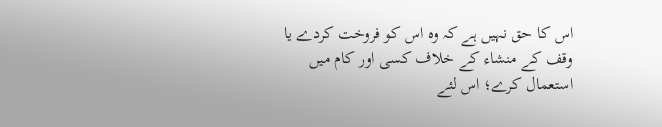اس کا حق نہیں ہے کہ وہ اس کو فروخت کردے یا وقف کے منشاء کے خلاف کسی اور کام میں استعمال کرے؛ اس لئے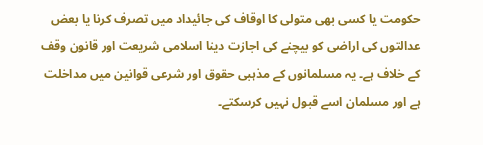حکومت یا کسی بھی متولی کا اوقاف کی جائیداد میں تصرف کرنا یا بعض عدالتوں کی اراضی کو بیچنے کی اجازت دینا اسلامی شریعت اور قانون وقف کے خلاف ہے۔ یہ مسلمانوں کے مذہبی حقوق اور شرعی قوانین میں مداخلت ہے اور مسلمان اسے قبول نہیں کرسکتے۔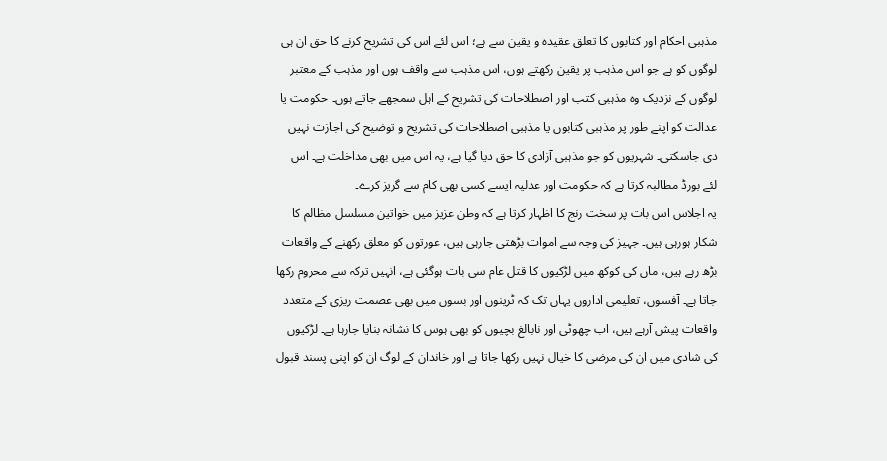مذہبی احکام اور کتابوں کا تعلق عقیدہ و یقین سے ہے؛ اس لئے اس کی تشریح کرنے کا حق ان ہی لوگوں کو ہے جو اس مذہب پر یقین رکھتے ہوں، اس مذہب سے واقف ہوں اور مذہب کے معتبر لوگوں کے نزدیک وہ مذہبی کتب اور اصطلاحات کی تشریح کے اہل سمجھے جاتے ہوں۔ حکومت یا عدالت کو اپنے طور پر مذہبی کتابوں یا مذہبی اصطلاحات کی تشریح و توضیح کی اجازت نہیں دی جاسکتی۔ شہریوں کو جو مذہبی آزادی کا حق دیا گیا ہے، یہ اس میں بھی مداخلت ہے۔ اس لئے بورڈ مطالبہ کرتا ہے کہ حکومت اور عدلیہ ایسے کسی بھی کام سے گریز کرے۔
یہ اجلاس اس بات پر سخت رنج کا اظہار کرتا ہے کہ وطن عزیز میں خواتین مسلسل مظالم کا شکار ہورہی ہیں۔ جہیز کی وجہ سے اموات بڑھتی جارہی ہیں، عورتوں کو معلق رکھنے کے واقعات بڑھ رہے ہیں، ماں کی کوکھ میں لڑکیوں کا قتل عام سی بات ہوگئی ہے، انہیں ترکہ سے محروم رکھا جاتا ہے۔ آفسوں، تعلیمی اداروں یہاں تک کہ ٹرینوں اور بسوں میں بھی عصمت ریزی کے متعدد واقعات پیش آرہے ہیں، اب چھوٹی اور نابالغ بچیوں کو بھی ہوس کا نشانہ بنایا جارہا ہے۔ لڑکیوں کی شادی میں ان کی مرضی کا خیال نہیں رکھا جاتا ہے اور خاندان کے لوگ ان کو اپنی پسند قبول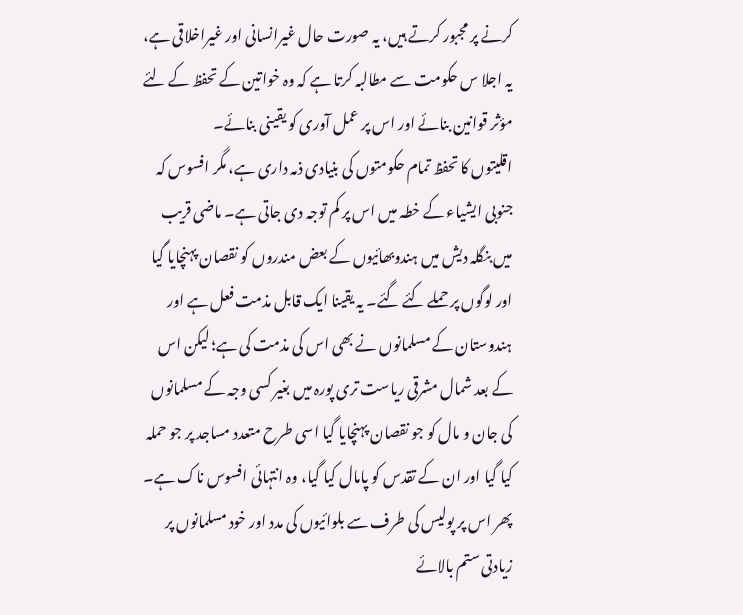کرنے پر مجبور کرتے ہیں، یہ صورت حال غیرانسانی اور غیراخلاقی ہے، یہ اجلا س حکومت سے مطالبہ کرتا ہے کہ وہ خواتین کے تحفظ کے لئے مؤثر قوانین بنائے اور اس پر عمل آوری کو یقینی بنائے۔
اقلیتوں کا تحفظ تمام حکومتوں کی بنیادی ذمہ داری ہے، مگر افسوس کہ جنوبی ایشیاء کے خطہ میں اس پر کم توجہ دی جاتی ہے۔ ماضی قریب میں بنگلہ دیش میں ہندوبھائیوں کے بعض مندروں کو نقصان پہنچایا گیا اور لوگوں پر حملے کئے گئے۔ یہ یقینا ایک قابل مذمت فعل ہے اور ہندوستان کے مسلمانوں نے بھی اس کی مذمت کی ہے؛ لیکن اس کے بعد شمال مشرقی ریاست تری پورہ میں بغیر کسی وجہ کے مسلمانوں کی جان و مال کو جو نقصان پہنچایا گیا اسی طرح متعدد مساجد پر جو حملہ کیا گیا اور ان کے تقدس کو پامال کیا گیا، وہ انتہائی افسوس ناک ہے۔ پھر اس پر پولیس کی طرف سے بلوائیوں کی مدد اور خود مسلمانوں پر زیادتی ستم بالائے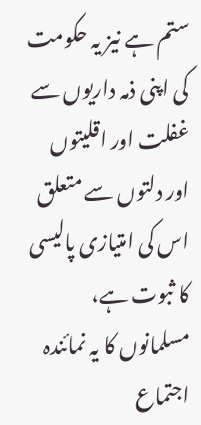ستم ہے نیز یہ حکومت کی اپنی ذمہ داریوں سے غفلت اور اقلیتوں اور دلتوں سے متعلق اس کی امتیازی پالیسی کا ثبوت ہے، مسلمانوں کا یہ نمائندہ اجتماع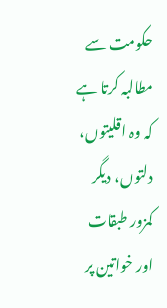حکومت سے مطالبہ کرتا ہے کہ وہ اقلیتوں، دلتوں، دیگر کمزور طبقات اور خواتین پر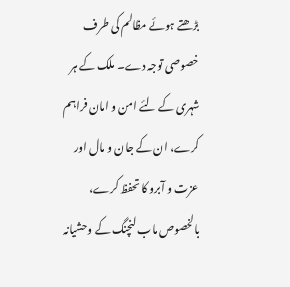بڑھتے ہوئے مظالم کی طرف خصوصی توجہ دے۔ ملک کے ہر شہری کے لئے امن و امان فراہم کرے، ان کے جان و مال اور عزت و آبرو کا تحفظ کرے، بالخصوص ماب لنچنگ کے وحشیانہ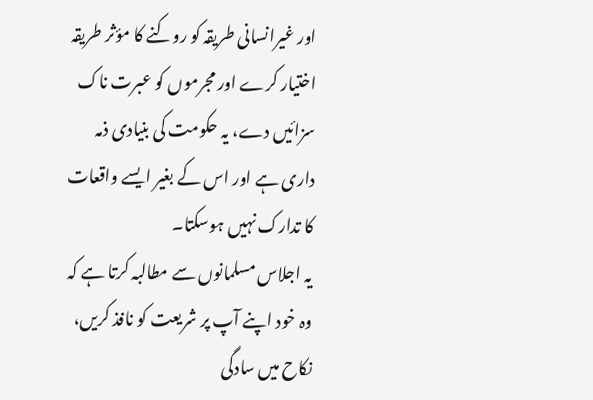اور غیرانسانی طریقہ کو روکنے کا مؤثر طریقہ اختیار کرے اور مجرموں کو عبرت ناک سزائیں دے، یہ حکومت کی بنیادی ذمہ داری ہے اور اس کے بغیر ایسے واقعات کا تدارک نہیں ہوسکتا۔
یہ اجلاس مسلمانوں سے مطالبہ کرتا ہے کہ وہ خود اپنے آپ پر شریعت کو نافذ کریں، نکاح میں سادگی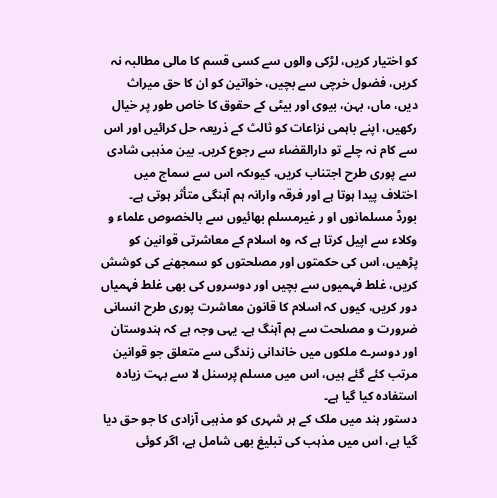کو اختیار کریں، لڑکی والوں سے کسی قسم کا مالی مطالبہ نہ کریں، فضول خرچی سے بچیں، خواتین کو ان کا حق میراث دیں، ماں، بہن، بیوی اور بیٹی کے حقوق کا خاص طور پر خیال رکھیں، اپنے باہمی نزاعات کو ثالث کے ذریعہ حل کرائیں اور اس سے کام نہ چلے تو دارالقضاء سے رجوع کریں۔ بین مذہبی شادی سے پوری طرح اجتناب کریں، کیوںکہ اس سے سماج میں اختلاف پیدا ہوتا ہے اور فرقہ وارانہ ہم آہنگی متأثر ہوتی ہے۔
بورڈ مسلمانوں او ر غیرمسلم بھائیوں سے بالخصوص علماء و وکلاء سے اپیل کرتا ہے کہ وہ اسلام کے معاشرتی قوانین کو پڑھیں، اس کی حکمتوں اور مصلحتوں کو سمجھنے کی کوشش کریں، غلط فہمیوں سے بچیں اور دوسروں کی بھی غلط فہمیاں دور کریں، کیوں کہ اسلام کا قانون معاشرت پوری طرح انسانی ضرورت و مصلحت سے ہم آہنگ ہے۔ یہی وجہ ہے کہ ہندوستان اور دوسرے ملکوں میں خاندانی زندگی سے متعلق جو قوانین مرتب کئے گئے ہیں، اس میں مسلم پرسنل لا سے بہت زیادہ استفادہ کیا گیا ہے۔
دستور ہند میں ملک کے ہر شہری کو مذہبی آزادی کا جو حق دیا گیا ہے، اس میں مذہب کی تبلیغ بھی شامل ہے، اگر کوئی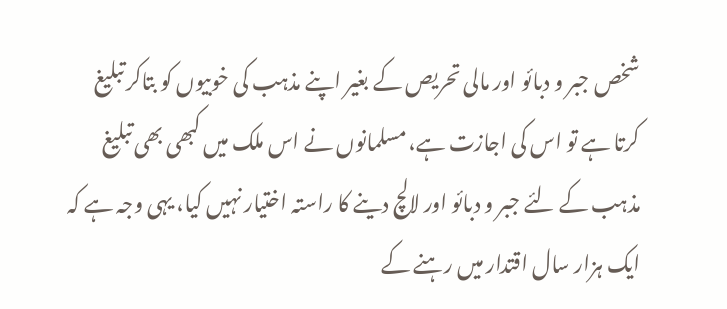شخص جبر و دبائو اور مالی تحریص کے بغیر اپنے مذہب کی خوبیوں کو بتاکر تبلیغ کرتا ہے تو اس کی اجازت ہے، مسلمانوں نے اس ملک میں کبھی بھی تبلیغ مذہب کے لئے جبر و دبائو اور لالچ دینے کا راستہ اختیار نہیں کیا، یہی وجہ ہے کہ ایک ہزار سال اقتدار میں رہنے کے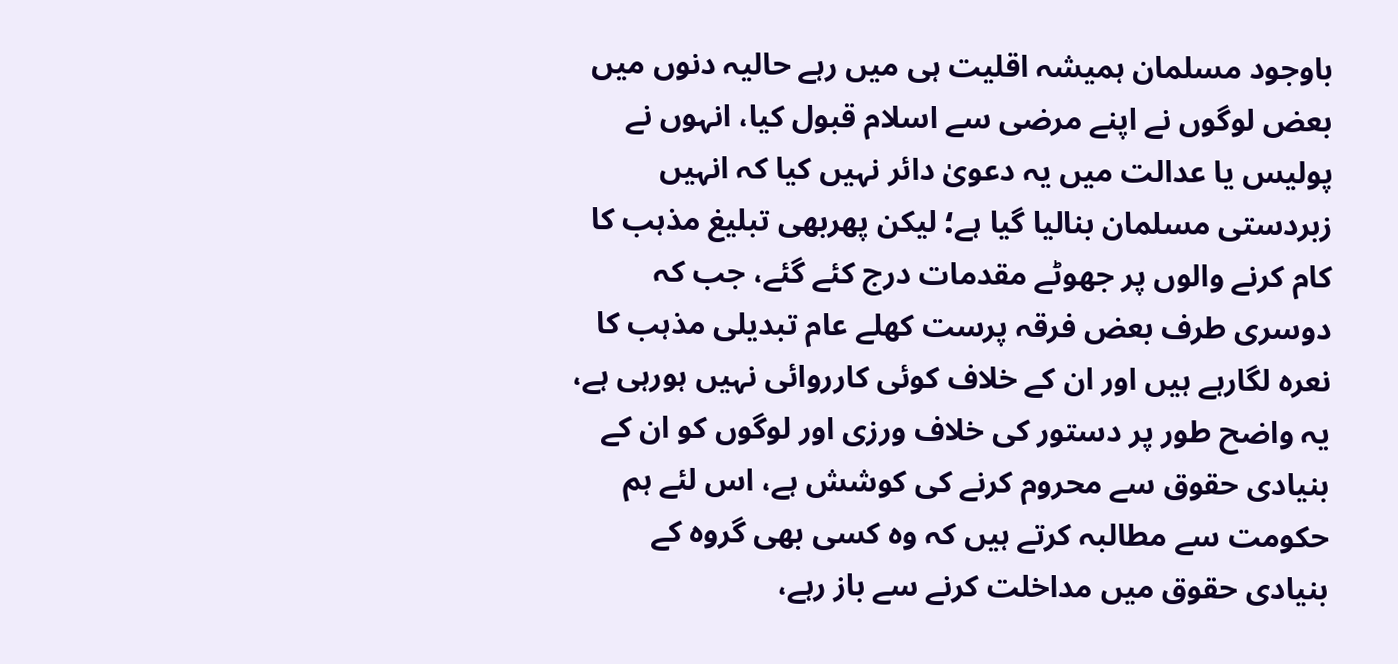باوجود مسلمان ہمیشہ اقلیت ہی میں رہے حالیہ دنوں میں بعض لوگوں نے اپنے مرضی سے اسلام قبول کیا، انہوں نے پولیس یا عدالت میں یہ دعویٰ دائر نہیں کیا کہ انہیں زبردستی مسلمان بنالیا گیا ہے؛ لیکن پھربھی تبلیغ مذہب کا کام کرنے والوں پر جھوٹے مقدمات درج کئے گئے، جب کہ دوسری طرف بعض فرقہ پرست کھلے عام تبدیلی مذہب کا نعرہ لگارہے ہیں اور ان کے خلاف کوئی کارروائی نہیں ہورہی ہے، یہ واضح طور پر دستور کی خلاف ورزی اور لوگوں کو ان کے بنیادی حقوق سے محروم کرنے کی کوشش ہے، اس لئے ہم حکومت سے مطالبہ کرتے ہیں کہ وہ کسی بھی گروہ کے بنیادی حقوق میں مداخلت کرنے سے باز رہے،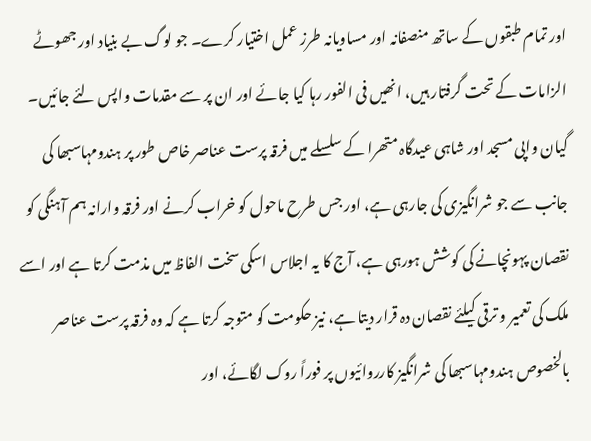اور تمام طبقوں کے ساتھ منصفانہ اور مساویانہ طرز عمل اختیار کرے۔ جو لوگ بے بنیاد اور جھوٹے الزامات کے تحت گرفتار ہیں، انھیں فی الفور رہا کیا جائے اور ان پر سے مقدمات واپس لئے جائیں۔
گیان واپی مسجد اور شاہی عیدگاہ متھرا کے سلسلے میں فرقہ پرست عناصر خاص طور پر ہندومہاسبھا کی جانب سے جو شرانگیزی کی جارہی ہے، اور جس طرح ماحول کو خراب کرنے اور فرقہ وارانہ ہم آہنگی کو نقصان پہونچانے کی کوشش ہورہی ہے، آج کا یہ اجلاس اسکی سخت الفاظ میں مذمت کرتا ہے اور اسے ملک کی تعمیر و ترقی کیلئے نقصان دہ قرار دیتا ہے، نیز حکومت کو متوجہ کرتا ہے کہ وہ فرقہ پرست عناصر بالخصوص ہندومہاسبھا کی شرانگیز کارروائیوں پر فوراً روک لگائے، اور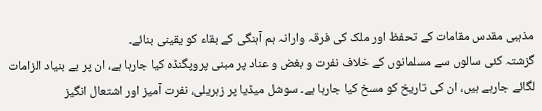مذہبی مقدس مقامات کے تحفظ اور ملک کی فرقہ وارانہ ہم آہنگی کے بقاء کو یقینی بنائے۔
گزشتہ کئی سالوں سے مسلمانوں کے خلاف نفرت و بغض و عناد پر مبنی پروپگنڈہ کیا جارہا ہے، ان پر بے بنیاد الزامات لگائے جارہے ہیں، ان کی تاریخ کو مسخ کیا جارہا ہے۔ سوشل میڈیا پر زہریلی، نفرت آمیز اور اشتعال انگیز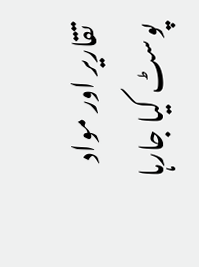تقاریر اور مواد پوسٹ کیا جارہا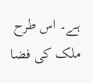ہے۔ اس طرح ملک کی فضا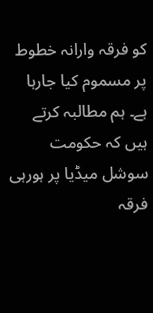کو فرقہ وارانہ خطوط پر مسموم کیا جارہا ہے۔ ہم مطالبہ کرتے ہیں کہ حکومت سوشل میڈیا پر ہورہی فرقہ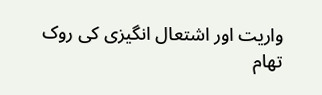واریت اور اشتعال انگیزی کی روک تھام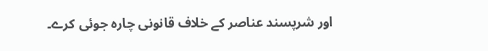اور شرپسند عناصر کے خلاف قانونی چارہ جوئی کرے۔